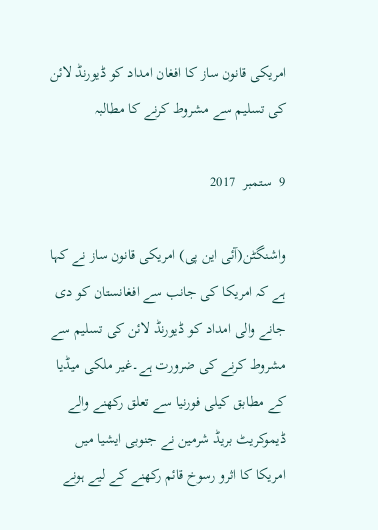امریکی قانون ساز کا افغان امداد کو ڈیورنڈ لائن کی تسلیم سے مشروط کرنے کا مطالبہ

9  ستمبر  2017

واشنگٹن(آئی این پی) امریکی قانون ساز نے کہا ہے کہ امریکا کی جانب سے افغانستان کو دی جانے والی امداد کو ڈیورنڈ لائن کی تسلیم سے مشروط کرنے کی ضرورت ہے۔غیر ملکی میڈیا کے مطابق کیلی فورنیا سے تعلق رکھنے والے ڈیموکریٹ بریڈ شرمین نے جنوبی ایشیا میں امریکا کا اثرو رسوخ قائم رکھنے کے لیے ہونے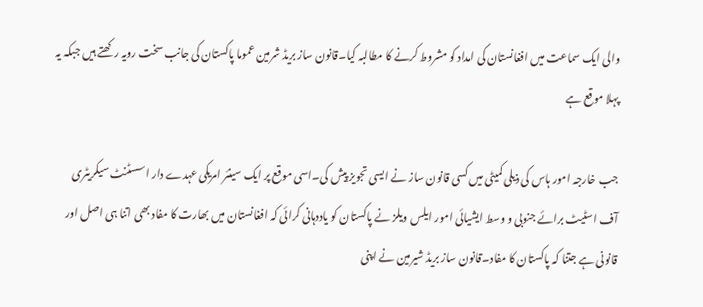والی ایک سماعت میں افغانستان کی امداد کو مشروط کرنے کا مطالبہ کیا۔قانون ساز بریڈ شرمین عموما پاکستان کی جانب سخت رویہ رکھتے ہیں جبکہ یہ پہلا موقع ہے

جب خارجہ امور ہاس کی ذیلی کمیٹی میں کسی قانون ساز نے ایسی تجویز پیش کی۔اسی موقع پر ایک سینئر امریکی عہدے دار اسسٹنٹ سیکریٹری آف اسٹیٹ برائے جنوبی و وسط ایشیائی امور ایلس ویلز نے پاکستان کو یاددہانی کرائی کہ افغانستان میں بھارت کا مفاد بھی اتنا ہی اصل اور قانونی ہے جتنا کہ پاکستان کا مفاد۔قانون ساز بریڈ شیرمین نے اپنی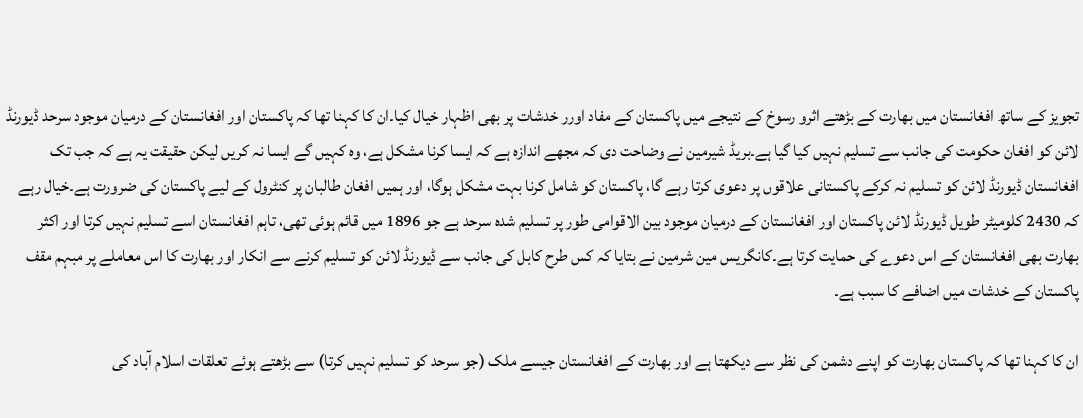تجویز کے ساتھ افغانستان میں بھارت کے بڑھتے اثرو رسوخ کے نتیجے میں پاکستان کے مفاد اورر خدشات پر بھی اظہار خیال کیا۔ان کا کہنا تھا کہ پاکستان اور افغانستان کے درمیان موجود سرحد ڈیورنڈ لائن کو افغان حکومت کی جانب سے تسلیم نہیں کیا گیا ہے۔بریڈ شیرمین نے وضاحت دی کہ مجھے اندازہ ہے کہ ایسا کرنا مشکل ہے، وہ کہیں گے ایسا نہ کریں لیکن حقیقت یہ ہے کہ جب تک افغانستان ڈیورنڈ لائن کو تسلیم نہ کرکے پاکستانی علاقوں پر دعوی کرتا رہے گا، پاکستان کو شامل کرنا بہت مشکل ہوگا، اور ہمیں افغان طالبان پر کنٹرول کے لیے پاکستان کی ضرورت ہے۔خیال رہے کہ 2430 کلومیٹر طویل ڈیورنڈ لائن پاکستان اور افغانستان کے درمیان موجود بین الاقوامی طور پر تسلیم شدہ سرحد ہے جو 1896 میں قائم ہوئی تھی، تاہم افغانستان اسے تسلیم نہیں کرتا اور اکثر بھارت بھی افغانستان کے اس دعوے کی حمایت کرتا ہے۔کانگریس مین شرمین نے بتایا کہ کس طرح کابل کی جانب سے ڈیورنڈ لائن کو تسلیم کرنے سے انکار اور بھارت کا اس معاملے پر مبہم مقف پاکستان کے خدشات میں اضافے کا سبب ہے۔

ان کا کہنا تھا کہ پاکستان بھارت کو اپنے دشمن کی نظر سے دیکھتا ہے اور بھارت کے افغانستان جیسے ملک (جو سرحد کو تسلیم نہیں کرتا) سے بڑھتے ہوئے تعلقات اسلام آباد کی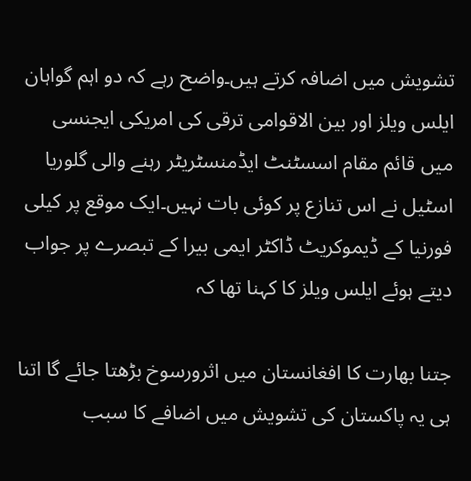تشویش میں اضافہ کرتے ہیں۔واضح رہے کہ دو اہم گواہان ایلس ویلز اور بین الاقوامی ترقی کی امریکی ایجنسی میں قائم مقام اسسٹنٹ ایڈمنسٹریٹر رہنے والی گلوریا اسٹیل نے اس تنازع پر کوئی بات نہیں۔ایک موقع پر کیلی فورنیا کے ڈیموکریٹ ڈاکٹر ایمی بیرا کے تبصرے پر جواب دیتے ہوئے ایلس ویلز کا کہنا تھا کہ

جتنا بھارت کا افغانستان میں اثرورسوخ بڑھتا جائے گا اتنا ہی یہ پاکستان کی تشویش میں اضافے کا سبب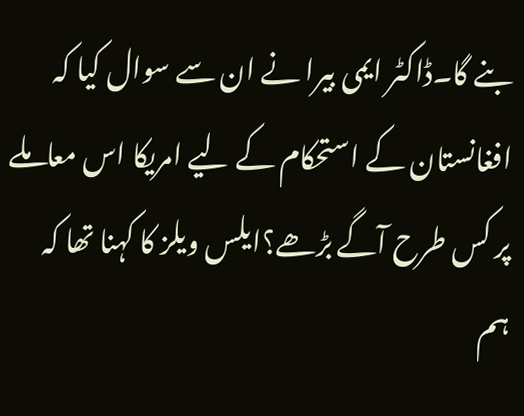بنے گا۔ڈاکٹر ایمی بیرا نے ان سے سوال کیا کہ افغانستان کے استحکام کے لیے امریکا اس معاملے پر کس طرح آگے بڑھے؟ایلس ویلز کا کہنا تھا کہ ہم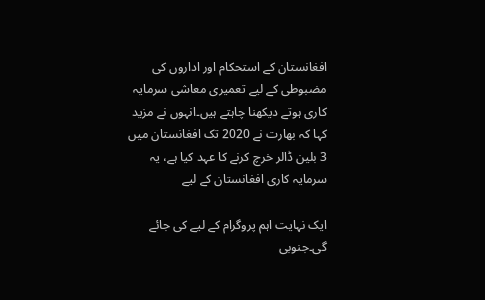افغانستان کے استحکام اور اداروں کی مضبوطی کے لیے تعمیری معاشی سرمایہ کاری ہوتے دیکھنا چاہتے ہیں۔انہوں نے مزید کہا کہ بھارت نے 2020 تک افغانستان میں 3 بلین ڈالر خرچ کرنے کا عہد کیا ہے، یہ سرمایہ کاری افغانستان کے لیے

ایک نہایت اہم پروگرام کے لیے کی جائے گی۔جنوبی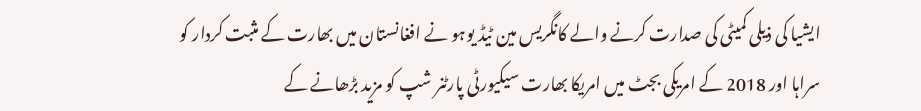ایشیا کی ذیلی کمیٹی کی صدارت کرنے والے کانگریس مین ٹیڈ یوہو نے افغانستان میں بھارت کے مثبت کردار کو سراہا اور 2018 کے امریکی بجٹ میں امریکا بھارت سیکیورٹی پارٹنر شپ کو مزید بڑھانے کے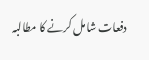دفعات شامل کرنے کا مطالبہ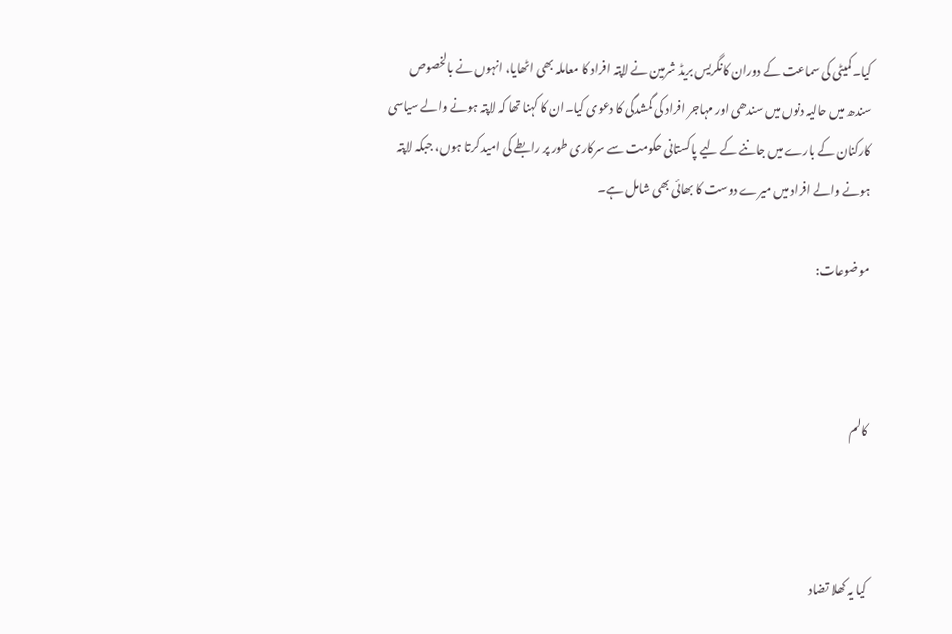کیا۔کمیٹی کی سماعت کے دوران کانگریس بریڈ شرمین نے لاپتہ افراد کا معاملہ بھی اٹھایا، انہوں نے بالخصوص سندھ میں حالیہ دنوں میں سندھی اور مہاجر افراد کی گمشدگی کا دعوی کیا۔ان کا کہنا تھا کہ لاپتہ ہونے والے سیاسی کارکنان کے بارے میں جاننے کے لیے پاکستانی حکومت سے سرکاری طور پر رابطے کی امید کرتا ہوں، جبکہ لاپتہ ہونے والے افراد میں میرے دوست کا بھائی بھی شامل ہے۔

موضوعات:



کالم



کیا یہ کھلا تضاد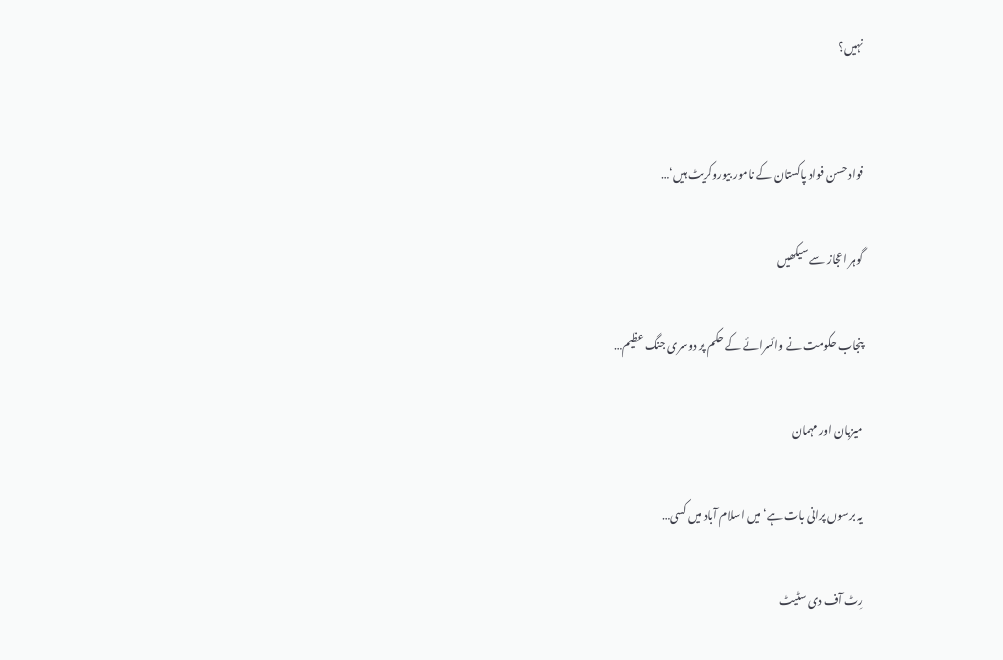نہیں؟


فواد حسن فواد پاکستان کے نامور بیوروکریٹ ہیں‘…

گوہر اعجاز سے سیکھیں

پنجاب حکومت نے وائسرائے کے حکم پر دوسری جنگ عظیم…

میزبان اور مہمان

یہ برسوں پرانی بات ہے‘ میں اسلام آباد میں کسی…

رِٹ آف دی سٹیٹ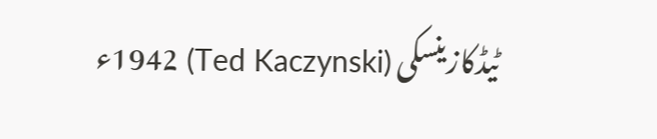ٹیڈکازینسکی (Ted Kaczynski) 1942ء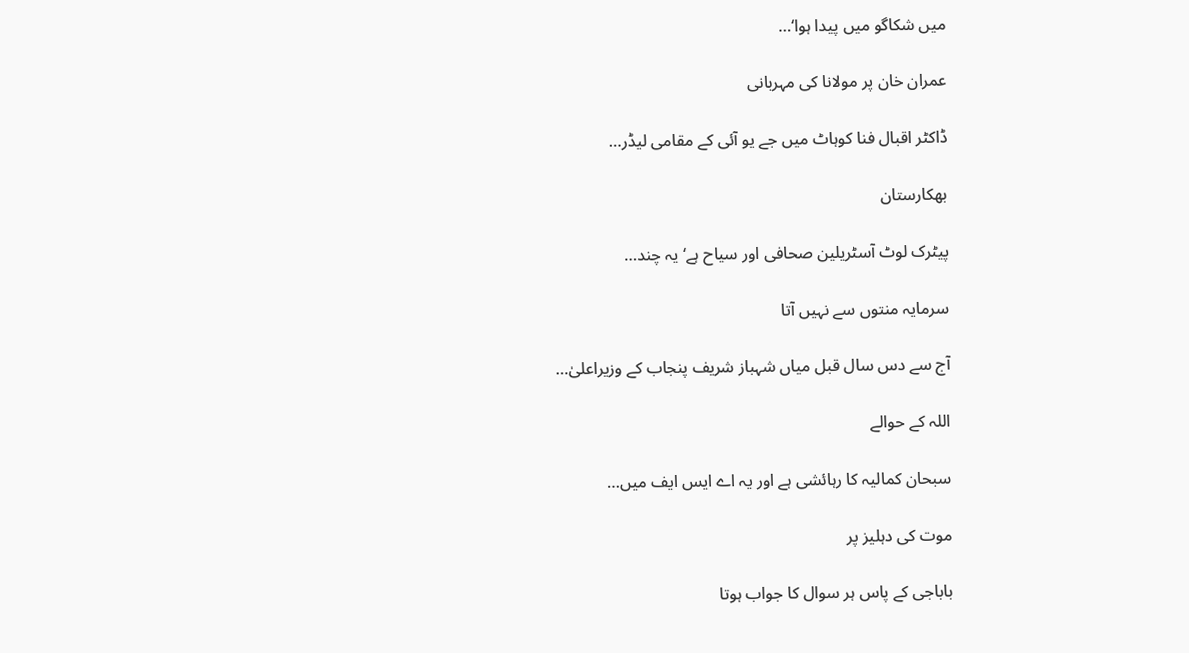میں شکاگو میں پیدا ہوا‘…

عمران خان پر مولانا کی مہربانی

ڈاکٹر اقبال فنا کوہاٹ میں جے یو آئی کے مقامی لیڈر…

بھکارستان

پیٹرک لوٹ آسٹریلین صحافی اور سیاح ہے‘ یہ چند…

سرمایہ منتوں سے نہیں آتا

آج سے دس سال قبل میاں شہباز شریف پنجاب کے وزیراعلیٰ…

اللہ کے حوالے

سبحان کمالیہ کا رہائشی ہے اور یہ اے ایس ایف میں…

موت کی دہلیز پر

باباجی کے پاس ہر سوال کا جواب ہوتا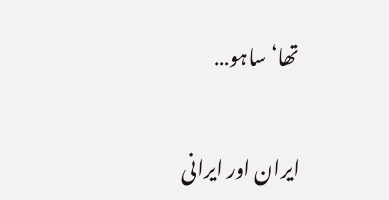تھا‘ ساہو…

ایران اور ایرانی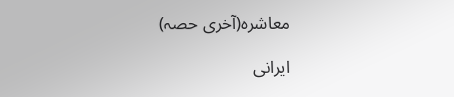معاشرہ(آخری حصہ)

ایرانی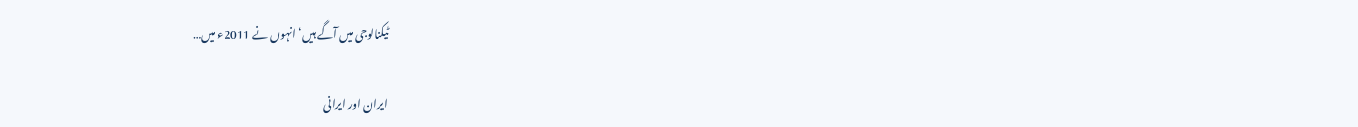ٹیکنالوجی میں آگے ہیں‘ انہوں نے 2011ء میں…

ایران اور ایرانی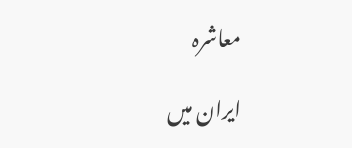معاشرہ

ایران میں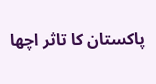پاکستان کا تاثر اچھا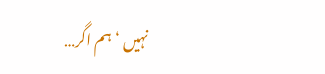نہیں ‘ ہم اگر…